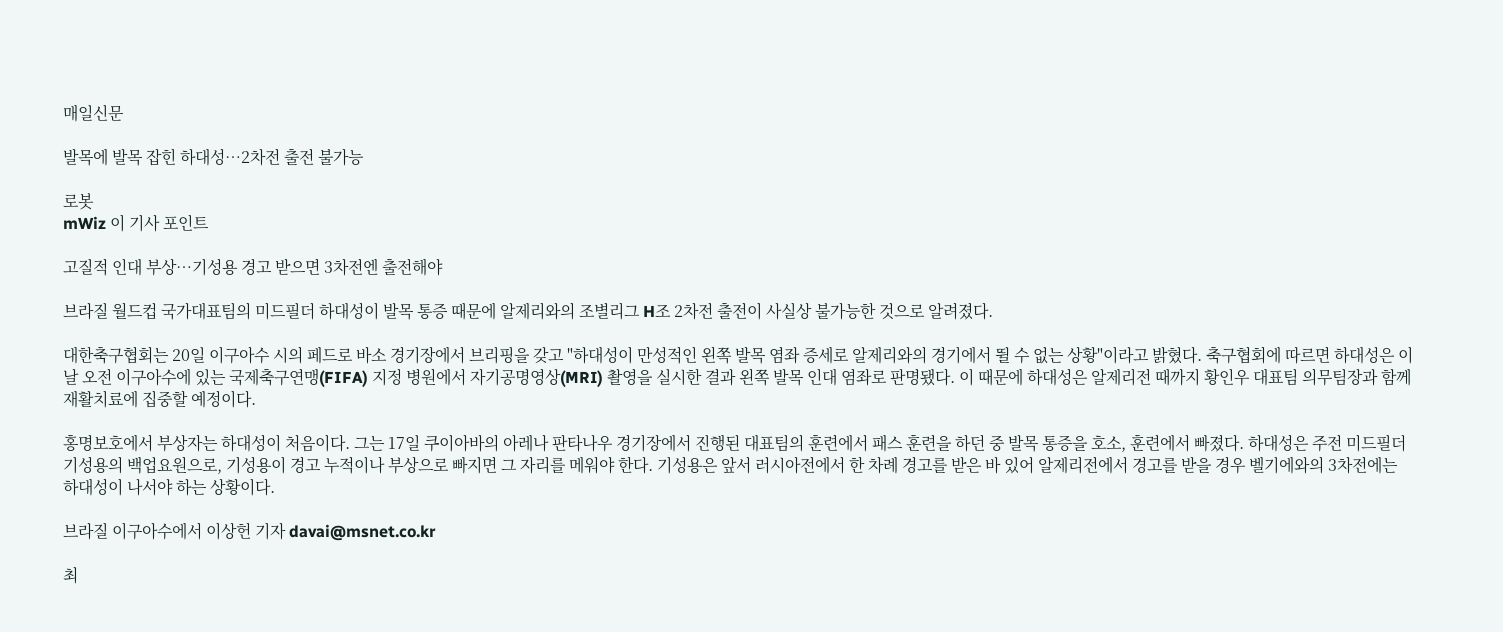매일신문

발목에 발목 잡힌 하대성…2차전 출전 불가능

로봇
mWiz 이 기사 포인트

고질적 인대 부상…기성용 경고 받으면 3차전엔 출전해야

브라질 월드컵 국가대표팀의 미드필더 하대성이 발목 통증 때문에 알제리와의 조별리그 H조 2차전 출전이 사실상 불가능한 것으로 알려졌다.

대한축구협회는 20일 이구아수 시의 페드로 바소 경기장에서 브리핑을 갖고 "하대성이 만성적인 왼쪽 발목 염좌 증세로 알제리와의 경기에서 뛸 수 없는 상황"이라고 밝혔다. 축구협회에 따르면 하대성은 이날 오전 이구아수에 있는 국제축구연맹(FIFA) 지정 병원에서 자기공명영상(MRI) 촬영을 실시한 결과 왼쪽 발목 인대 염좌로 판명됐다. 이 때문에 하대성은 알제리전 때까지 황인우 대표팀 의무팀장과 함께 재활치료에 집중할 예정이다.

홍명보호에서 부상자는 하대성이 처음이다. 그는 17일 쿠이아바의 아레나 판타나우 경기장에서 진행된 대표팀의 훈련에서 패스 훈련을 하던 중 발목 통증을 호소, 훈련에서 빠졌다. 하대성은 주전 미드필더 기성용의 백업요원으로, 기성용이 경고 누적이나 부상으로 빠지면 그 자리를 메워야 한다. 기성용은 앞서 러시아전에서 한 차례 경고를 받은 바 있어 알제리전에서 경고를 받을 경우 벨기에와의 3차전에는 하대성이 나서야 하는 상황이다.

브라질 이구아수에서 이상헌 기자 davai@msnet.co.kr

최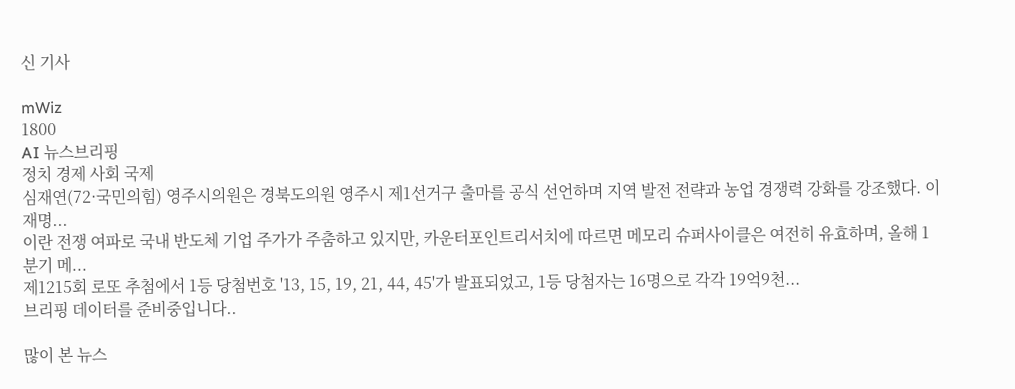신 기사

mWiz
1800
AI 뉴스브리핑
정치 경제 사회 국제
심재연(72·국민의힘) 영주시의원은 경북도의원 영주시 제1선거구 출마를 공식 선언하며 지역 발전 전략과 농업 경쟁력 강화를 강조했다. 이재명...
이란 전쟁 여파로 국내 반도체 기업 주가가 주춤하고 있지만, 카운터포인트리서치에 따르면 메모리 슈퍼사이클은 여전히 유효하며, 올해 1분기 메...
제1215회 로또 추첨에서 1등 당첨번호 '13, 15, 19, 21, 44, 45'가 발표되었고, 1등 당첨자는 16명으로 각각 19억9천...
브리핑 데이터를 준비중입니다..

많이 본 뉴스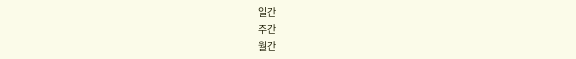일간
주간
월간